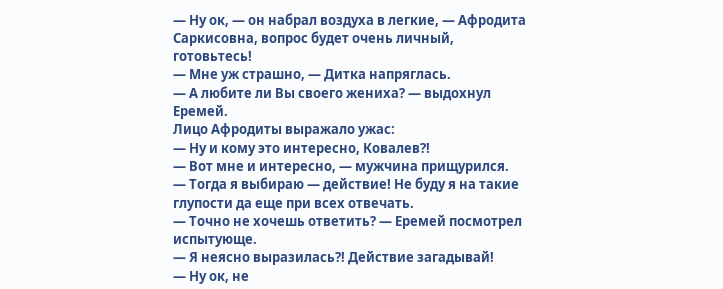— Ну ок, — он набрал воздуха в легкие, — Афродита Саркисовна, вопрос будет очень личный, готовьтесь!
— Мне уж страшно, — Дитка напряглась.
— А любите ли Вы своего жениха? — выдохнул Еремей.
Лицо Афродиты выражало ужас:
— Ну и кому это интересно, Ковалев?!
— Вот мне и интересно, — мужчина прищурился.
— Тогда я выбираю — действие! Не буду я на такие глупости да еще при всех отвечать.
— Точно не хочешь ответить? — Еремей посмотрел испытующе.
— Я неясно выразилась?! Действие загадывай!
— Ну ок, не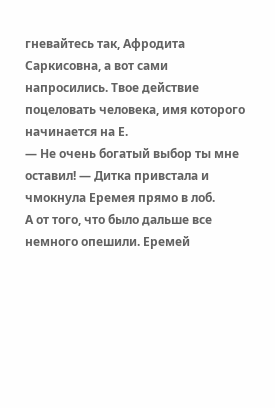гневайтесь так, Афродита Саркисовна, а вот сами напросились. Твое действие поцеловать человека, имя которого начинается на Е.
— Не очень богатый выбор ты мне оставил! — Дитка привстала и чмокнула Еремея прямо в лоб.
А от того, что было дальше все немного опешили. Еремей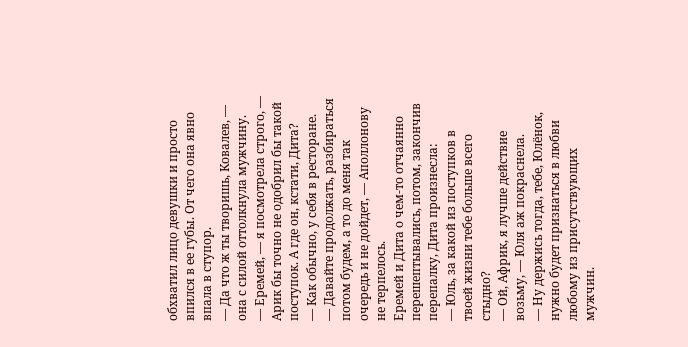обхватил лицо девушки и просто впился в ее губы. От чего она явно впала в ступор.
— Да что ж ты творишь, Ковалев, — она с силой оттолкнула мужчину.
— Еремей, — я посмотрела строго, — Арик бы точно не одобрил бы такой поступок. А где он, кстати, Дита?
— Как обычно, у себя в ресторане.
— Давайте продолжать, разбираться потом будем, а то до меня так очередь и не дойдет, — Аполлонову не терпелось.
Еремей и Дита о чем-то отчаянно перешептывались, потом, закончив перепалку, Дита произнесла:
— Юль, за какой из поступков в твоей жизни тебе больше всего стыдно?
— Ой, Африк, я лучше действие возьму, — Юля аж покраснела.
— Ну держись тогда, тебе, Юлёнок, нужно будет признаться в любви любому из присутствующих мужчин.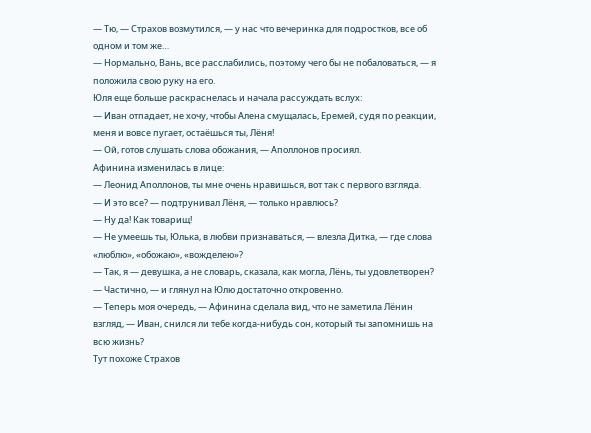— Тю, — Страхов возмутился, — у нас что вечеринка для подростков, все об одном и том же…
— Нормально, Вань, все расслабились, поэтому чего бы не побаловаться, — я положила свою руку на его.
Юля еще больше раскраснелась и начала рассуждать вслух:
— Иван отпадает, не хочу, чтобы Алена смущалась, Еремей, судя по реакции, меня и вовсе пугает, остаёшься ты, Лёня!
— Ой, готов слушать слова обожания, — Аполлонов просиял.
Афинина изменилась в лице:
— Леонид Аполлонов, ты мне очень нравишься, вот так с первого взгляда.
— И это все? — подтрунивал Лёня, — только нравлюсь?
— Ну да! Как товарищ!
— Не умеешь ты, Юлька, в любви признаваться, — влезла Дитка, — где слова «люблю», «обожаю», «вожделею»?
— Так, я — девушка, а не словарь, сказала, как могла, Лёнь, ты удовлетворен?
— Частично, — и глянул на Юлю достаточно откровенно.
— Теперь моя очередь, — Афинина сделала вид, что не заметила Лёнин взгляд, — Иван, снился ли тебе когда-нибудь сон, который ты запомнишь на всю жизнь?
Тут похоже Страхов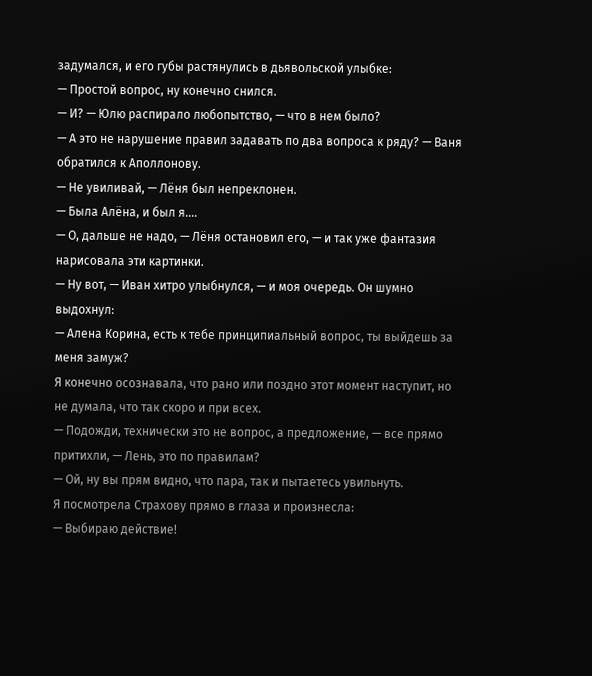задумался, и его губы растянулись в дьявольской улыбке:
— Простой вопрос, ну конечно снился.
— И? — Юлю распирало любопытство, — что в нем было?
— А это не нарушение правил задавать по два вопроса к ряду? — Ваня обратился к Аполлонову.
— Не увиливай, — Лёня был непреклонен.
— Была Алёна, и был я….
— О, дальше не надо, — Лёня остановил его, — и так уже фантазия нарисовала эти картинки.
— Ну вот, — Иван хитро улыбнулся, — и моя очередь. Он шумно выдохнул:
— Алена Корина, есть к тебе принципиальный вопрос, ты выйдешь за меня замуж?
Я конечно осознавала, что рано или поздно этот момент наступит, но не думала, что так скоро и при всех.
— Подожди, технически это не вопрос, а предложение, — все прямо притихли, — Лень, это по правилам?
— Ой, ну вы прям видно, что пара, так и пытаетесь увильнуть.
Я посмотрела Страхову прямо в глаза и произнесла:
— Выбираю действие!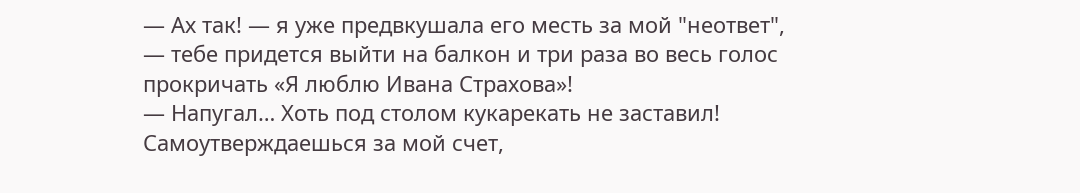— Ах так! — я уже предвкушала его месть за мой "неответ", — тебе придется выйти на балкон и три раза во весь голос прокричать «Я люблю Ивана Страхова»!
— Напугал… Хоть под столом кукарекать не заставил! Самоутверждаешься за мой счет,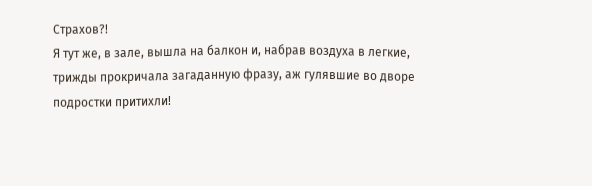Страхов?!
Я тут же, в зале, вышла на балкон и, набрав воздуха в легкие, трижды прокричала загаданную фразу, аж гулявшие во дворе подростки притихли!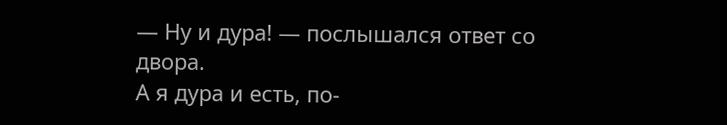— Ну и дура! — послышался ответ со двора.
А я дура и есть, по-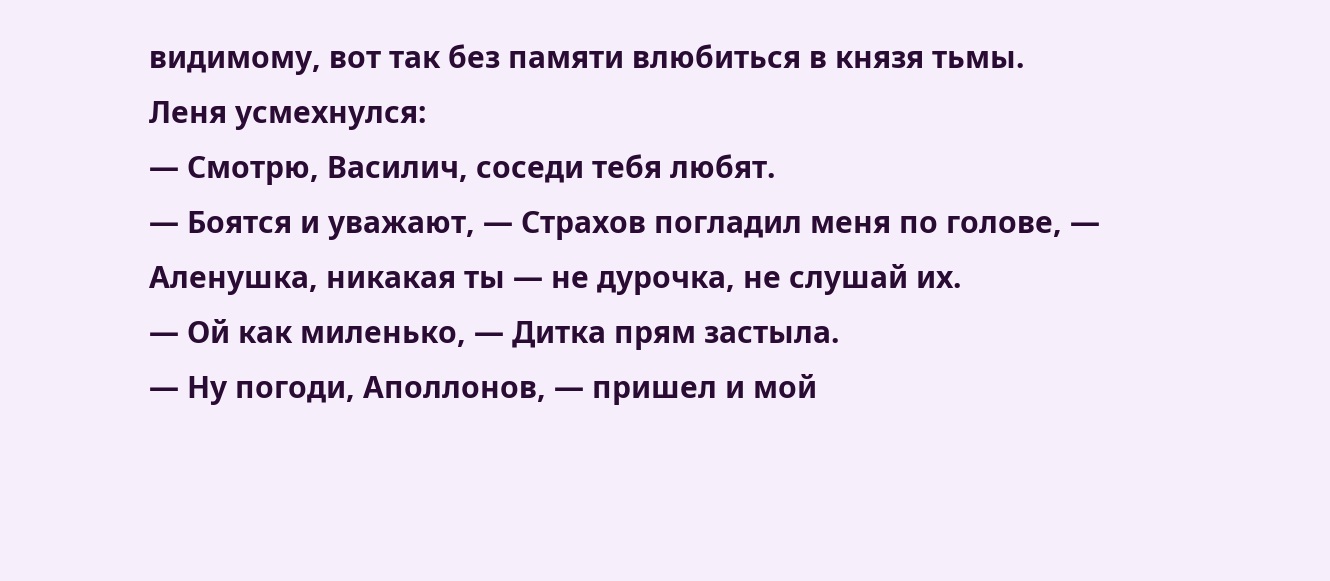видимому, вот так без памяти влюбиться в князя тьмы.
Леня усмехнулся:
— Смотрю, Василич, соседи тебя любят.
— Боятся и уважают, — Страхов погладил меня по голове, — Аленушка, никакая ты — не дурочка, не слушай их.
— Ой как миленько, — Дитка прям застыла.
— Ну погоди, Аполлонов, — пришел и мой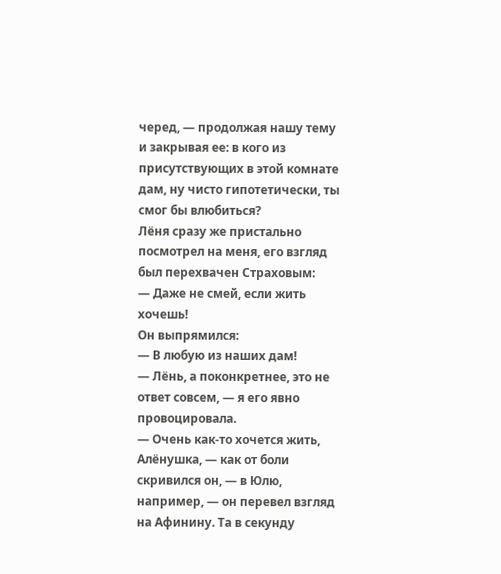черед, — продолжая нашу тему и закрывая ее: в кого из присутствующих в этой комнате дам, ну чисто гипотетически, ты смог бы влюбиться?
Лёня сразу же пристально посмотрел на меня, его взгляд был перехвачен Страховым:
— Даже не смей, если жить хочешь!
Он выпрямился:
— В любую из наших дам!
— Лёнь, а поконкретнее, это не ответ совсем, — я его явно провоцировала.
— Очень как-то хочется жить, Алёнушка, — как от боли скривился он, — в Юлю, например, — он перевел взгляд на Афинину. Та в секунду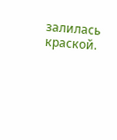залилась краской.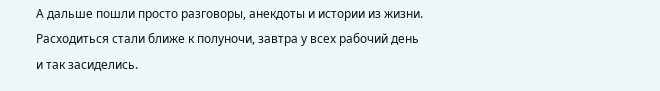А дальше пошли просто разговоры, анекдоты и истории из жизни. Расходиться стали ближе к полуночи, завтра у всех рабочий день и так засиделись.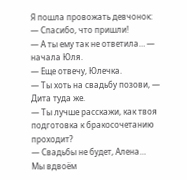Я пошла провожать девчонок:
— Спасибо, что пришли!
— А ты ему так не ответила… — начала Юля.
— Еще отвечу, Юлечка.
— Ты хоть на свадьбу позови, — Дита туда же.
— Ты лучше расскажи, как твоя подготовка к бракосочетанию проходит?
— Свадьбы не будет, Алена…
Мы вдвоём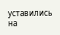уставились на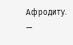Афродиту.
—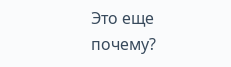Это еще почему?